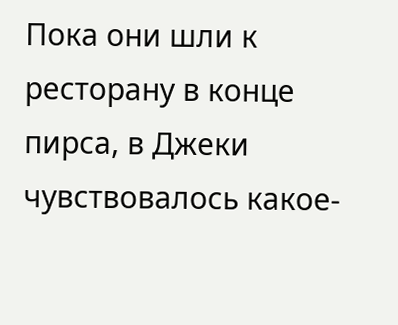Пока они шли к ресторану в конце пирса, в Джеки чувствовалось какое-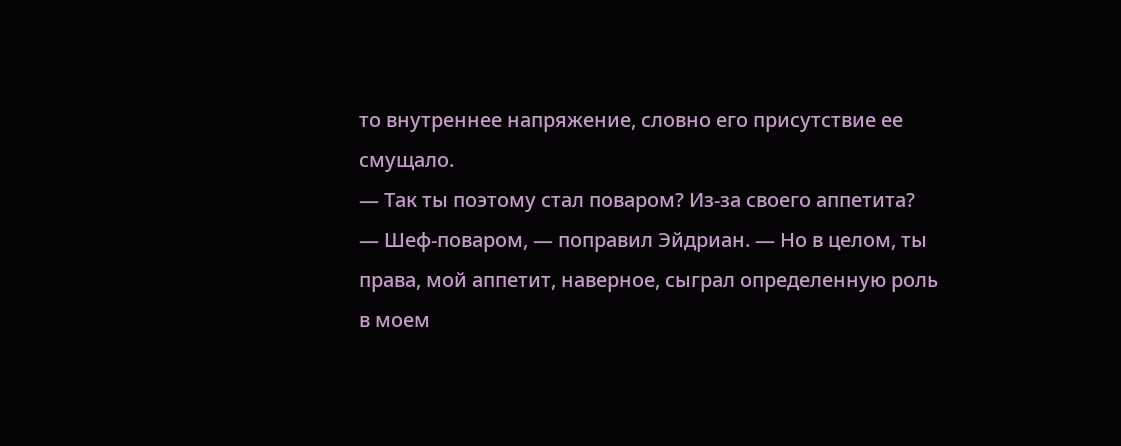то внутреннее напряжение, словно его присутствие ее смущало.
— Так ты поэтому стал поваром? Из-за своего аппетита?
— Шеф-поваром, — поправил Эйдриан. — Но в целом, ты права, мой аппетит, наверное, сыграл определенную роль в моем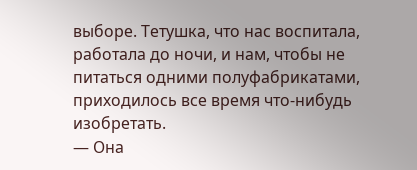выборе. Тетушка, что нас воспитала, работала до ночи, и нам, чтобы не питаться одними полуфабрикатами, приходилось все время что-нибудь изобретать.
— Она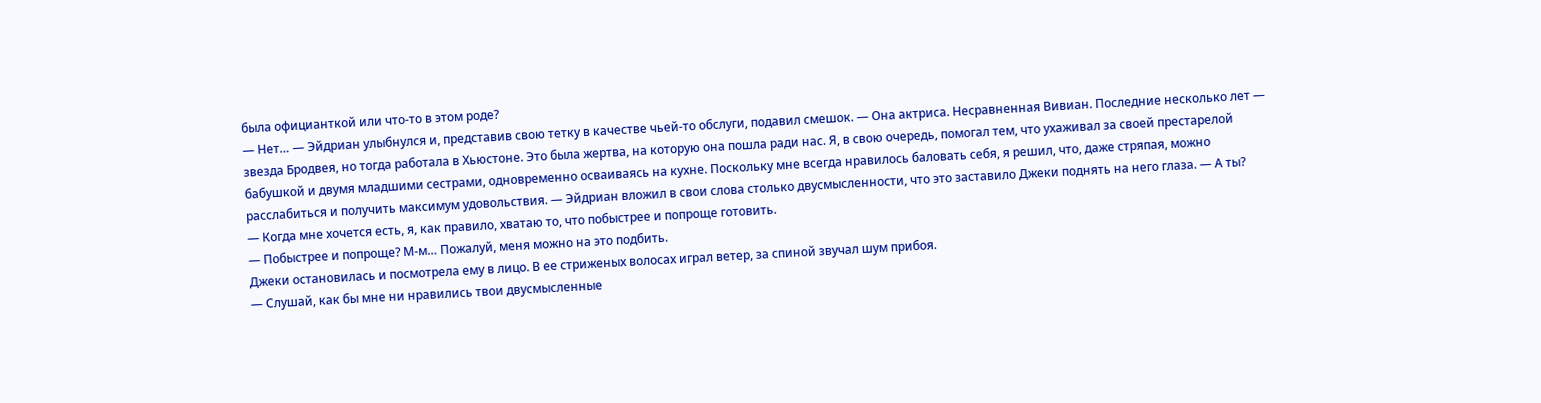была официанткой или что-то в этом роде?
— Нет… — Эйдриан улыбнулся и, представив свою тетку в качестве чьей-то обслуги, подавил смешок. — Она актриса. Несравненная Вивиан. Последние несколько лет — звезда Бродвея, но тогда работала в Хьюстоне. Это была жертва, на которую она пошла ради нас. Я, в свою очередь, помогал тем, что ухаживал за своей престарелой бабушкой и двумя младшими сестрами, одновременно осваиваясь на кухне. Поскольку мне всегда нравилось баловать себя, я решил, что, даже стряпая, можно расслабиться и получить максимум удовольствия. — Эйдриан вложил в свои слова столько двусмысленности, что это заставило Джеки поднять на него глаза. — А ты?
— Когда мне хочется есть, я, как правило, хватаю то, что побыстрее и попроще готовить.
— Побыстрее и попроще? М-м… Пожалуй, меня можно на это подбить.
Джеки остановилась и посмотрела ему в лицо. В ее стриженых волосах играл ветер, за спиной звучал шум прибоя.
— Слушай, как бы мне ни нравились твои двусмысленные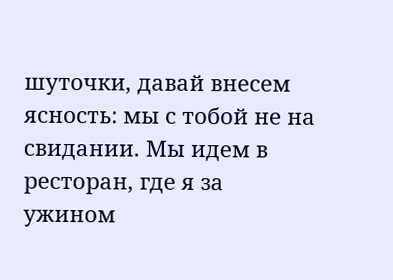шуточки, давай внесем ясность: мы с тобой не на свидании. Мы идем в ресторан, где я за ужином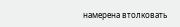намерена втолковать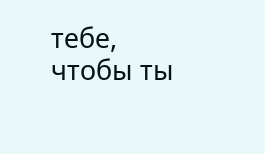тебе, чтобы ты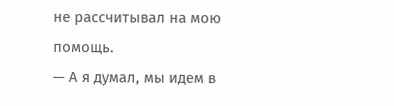не рассчитывал на мою помощь.
— А я думал, мы идем в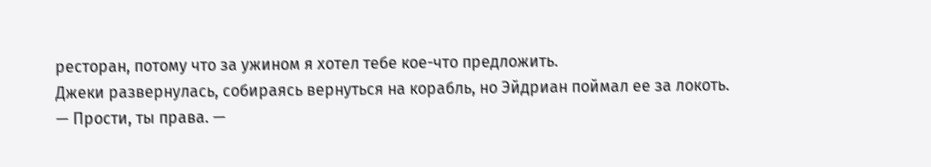ресторан, потому что за ужином я хотел тебе кое-что предложить.
Джеки развернулась, собираясь вернуться на корабль, но Эйдриан поймал ее за локоть.
— Прости, ты права. —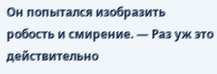Он попытался изобразить робость и смирение. — Раз уж это действительно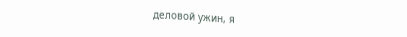деловой ужин, я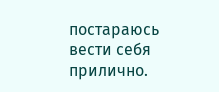постараюсь вести себя прилично.